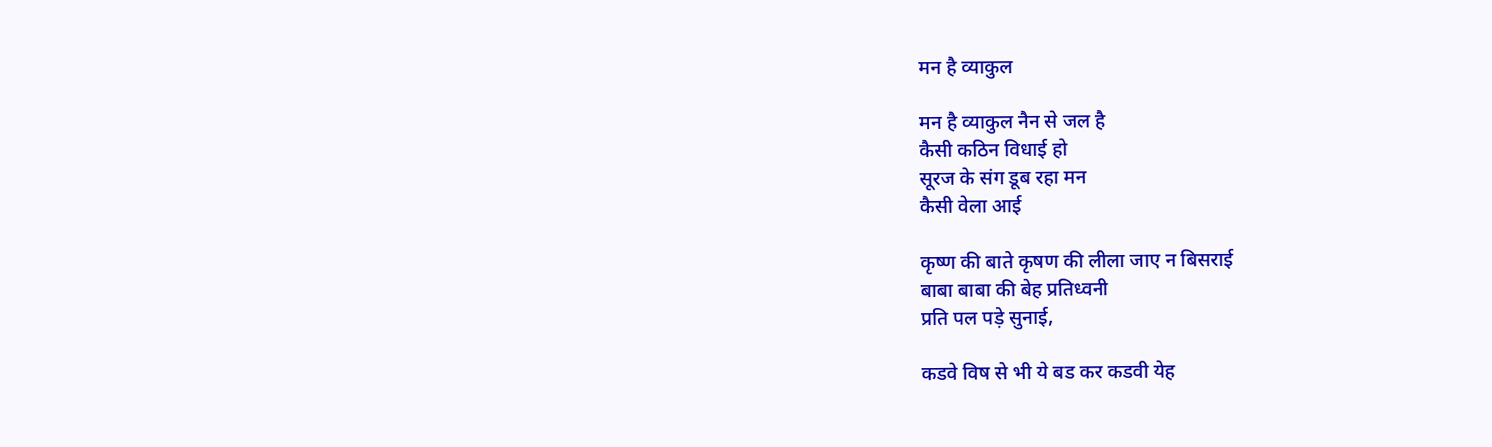मन है व्याकुल

मन है व्याकुल नैन से जल है
कैसी कठिन विधाई हो
सूरज के संग डूब रहा मन
कैसी वेला आई

कृष्ण की बाते कृषण की लीला जाए न बिसराई
बाबा बाबा की बेह प्रतिध्वनी
प्रति पल पड़े सुनाई,

कडवे विष से भी ये बड कर कडवी येह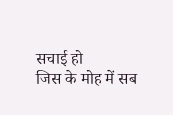सचाई हो
जिस के मोह में सब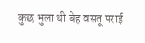कुछ भुला थी बेह वसतू पराई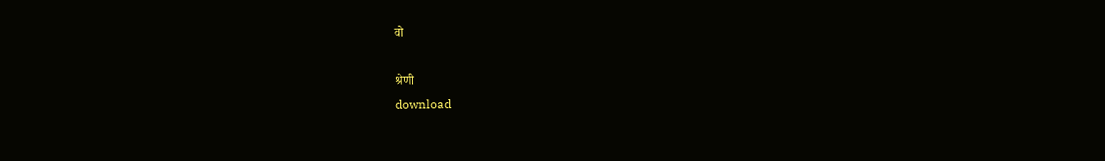वो

श्रेणी
download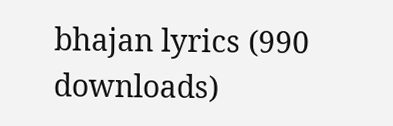bhajan lyrics (990 downloads)